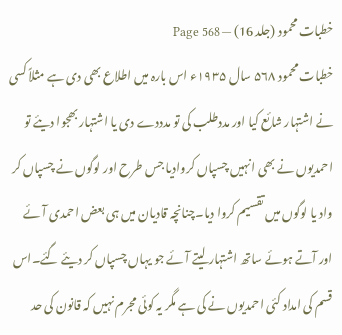خطبات محمود (جلد 16) — Page 568
خطبات محمود ۵۶۸ سال ۱۹۳۵ء اس بارہ میں اطلاع بھی دی ہے مثلاً کسی نے اشتہار شائع کیا اور مددطلب کی تو مدددے دی یا اشتہار بھجوا دیئے تو احمدیوں نے بھی انہیں چسپاں کروادیا جس طرح اور لوگوں نے چسپاں کر واد یا لوگوں میں تقسیم کروا دیا۔چنانچہ قادیان میں ہی بعض احمدی آئے اور آتے ہوئے ساتھ اشتہار لیتے آئے جو یہاں چسپاں کر دیئے گئے۔اس قسم کی امداد کئی احمدیوں نے کی ہے مگر یہ کوئی مجرم نہیں کہ قانون کی حد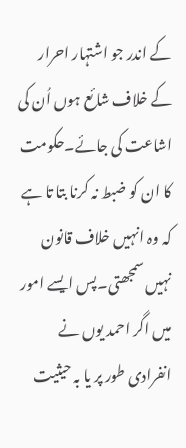کے اندر جو اشتہار احرار کے خلاف شائع ہوں اُن کی اشاعت کی جائے۔حکومت کا ان کو ضبط نہ کرنا بتا تا ہے کہ وہ انہیں خلاف قانون نہیں سمجھتی۔پس ایسے امور میں اگر احمد یوں نے انفرادی طور پر یا بہ حیثیت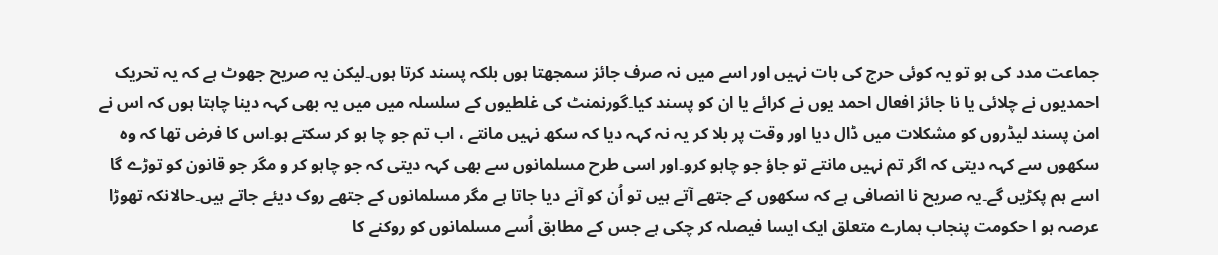جماعت مدد کی ہو تو یہ کوئی حرج کی بات نہیں اور اسے میں نہ صرف جائز سمجھتا ہوں بلکہ پسند کرتا ہوں۔لیکن یہ صریح جھوٹ ہے کہ یہ تحریک احمدیوں نے چلائی یا نا جائز افعال احمد یوں نے کرائے یا ان کو پسند کیا۔گورنمنٹ کی غلطیوں کے سلسلہ میں میں یہ بھی کہہ دینا چاہتا ہوں کہ اس نے امن پسند لیڈروں کو مشکلات میں ڈال دیا اور وقت پر بلا کر یہ نہ کہہ دیا کہ سکھ نہیں مانتے ، اب تم جو چا ہو کر سکتے ہو۔اس کا فرض تھا کہ وہ سکھوں سے کہہ دیتی کہ اگر تم نہیں مانتے تو جاؤ جو چاہو کرو۔اور اسی طرح مسلمانوں سے بھی کہہ دیتی کہ جو چاہو کر و مگر جو قانون کو توڑے گا اسے ہم پکڑیں گے۔یہ صریح نا انصافی ہے کہ سکھوں کے جتھے آتے ہیں تو اُن کو آنے دیا جاتا ہے مگر مسلمانوں کے جتھے روک دیئے جاتے ہیں۔حالانکہ تھوڑا عرصہ ہو ا حکومت پنجاب ہمارے متعلق ایک ایسا فیصلہ کر چکی ہے جس کے مطابق اُسے مسلمانوں کو روکنے کا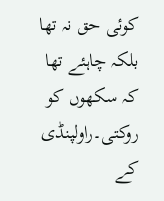کوئی حق نہ تھا بلکہ چاہئے تھا کہ سکھوں کو روکتی۔راولپنڈی کے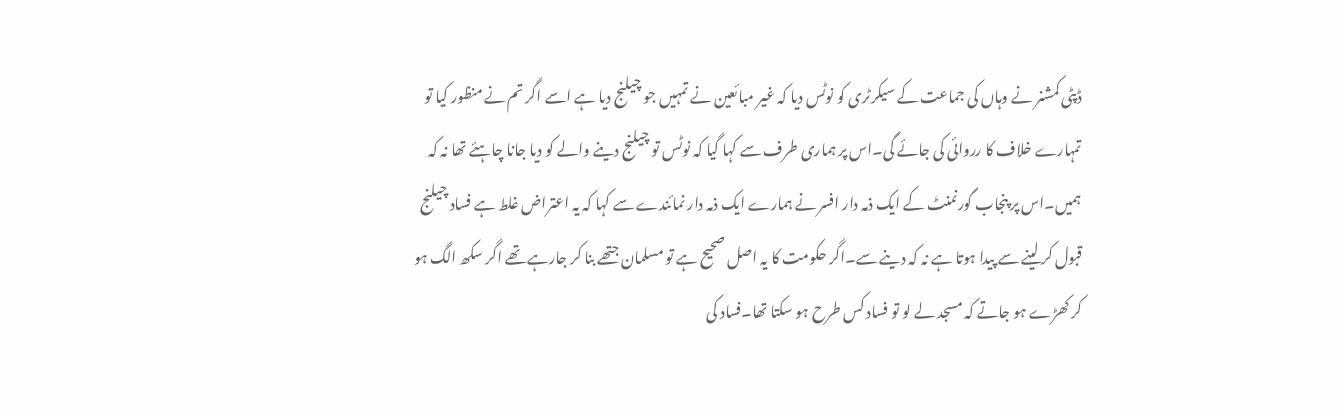ڈپٹی کمشنر نے وہاں کی جماعت کے سیکرٹری کو نوٹس دیا کہ غیر مبائعین نے تمہیں جو چیلنج دیا ہے اسے اگر تم نے منظور کیا تو تمہارے خلاف کا رروائی کی جائے گی۔اس پر ہماری طرف سے کہا گیا کہ نوٹس تو چیلنج دینے والے کو دیا جانا چاہئے تھا نہ کہ ہمیں۔اس پر پنجاب گورنمنٹ کے ایک ذمہ دار افسر نے ہمارے ایک ذمہ دار نمائندے سے کہا کہ یہ اعتراض غلط ہے فساد چیلنج قبول کر لینے سے پیدا ہوتا ہے نہ کہ دینے سے۔اگر حکومت کا یہ اصل صحیح ہے تو مسلمان جتھے بنا کر جارہے تھے اگر سکھ الگ ہو کر کھڑے ہو جاتے کہ مسجد لے لو تو فساد کس طرح ہو سکتا تھا۔فساد کی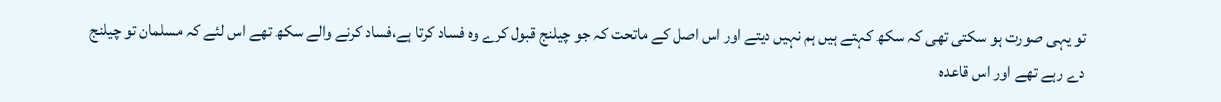تو یہی صورت ہو سکتی تھی کہ سکھ کہتے ہیں ہم نہیں دیتے اور اس اصل کے ماتحت کہ جو چیلنج قبول کرے وہ فساد کرتا ہے،فساد کرنے والے سکھ تھے اس لئے کہ مسلمان تو چیلنج دے رہے تھے اور اس قاعدہ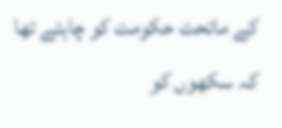کے ماتحت حکومت کو چاہئے تھا کہ سکھوں کو